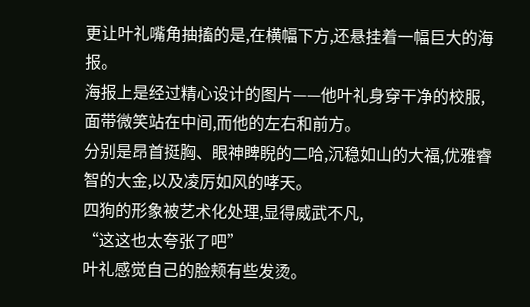更让叶礼嘴角抽搐的是,在横幅下方,还悬挂着一幅巨大的海报。
海报上是经过精心设计的图片——他叶礼身穿干净的校服,面带微笑站在中间,而他的左右和前方。
分别是昂首挺胸、眼神睥睨的二哈,沉稳如山的大福,优雅睿智的大金,以及凌厉如风的哮天。
四狗的形象被艺术化处理,显得威武不凡,
“这这也太夸张了吧”
叶礼感觉自己的脸颊有些发烫。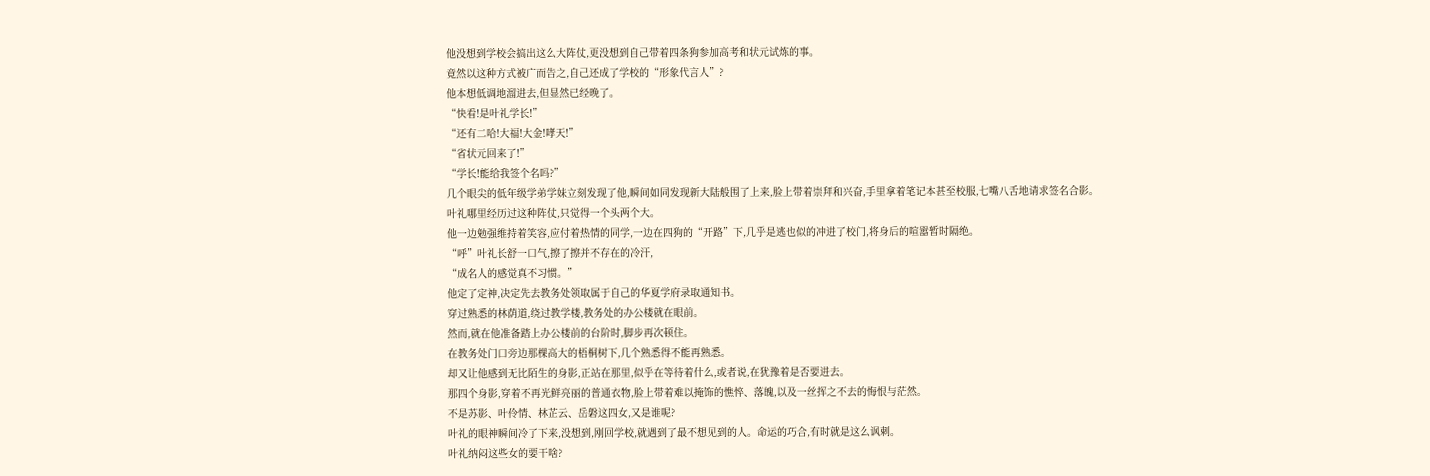他没想到学校会搞出这么大阵仗,更没想到自己带着四条狗参加高考和状元试炼的事。
竟然以这种方式被广而告之,自己还成了学校的“形象代言人”?
他本想低调地溜进去,但显然已经晚了。
“快看!是叶礼学长!”
“还有二哈!大福!大金!哮天!”
“省状元回来了!”
“学长!能给我签个名吗?”
几个眼尖的低年级学弟学妹立刻发现了他,瞬间如同发现新大陆般围了上来,脸上带着崇拜和兴奋,手里拿着笔记本甚至校服,七嘴八舌地请求签名合影。
叶礼哪里经历过这种阵仗,只觉得一个头两个大。
他一边勉强维持着笑容,应付着热情的同学,一边在四狗的“开路”下,几乎是逃也似的冲进了校门,将身后的喧嚣暂时隔绝。
“呼”叶礼长舒一口气,擦了擦并不存在的冷汗,
“成名人的感觉真不习惯。”
他定了定神,决定先去教务处领取属于自己的华夏学府录取通知书。
穿过熟悉的林荫道,绕过教学楼,教务处的办公楼就在眼前。
然而,就在他准备踏上办公楼前的台阶时,脚步再次顿住。
在教务处门口旁边那棵高大的梧桐树下,几个熟悉得不能再熟悉。
却又让他感到无比陌生的身影,正站在那里,似乎在等待着什么,或者说,在犹豫着是否要进去。
那四个身影,穿着不再光鲜亮丽的普通衣物,脸上带着难以掩饰的憔悴、落魄,以及一丝挥之不去的悔恨与茫然。
不是苏影、叶伶情、林芷云、岳磐这四女,又是谁呢?
叶礼的眼神瞬间冷了下来,没想到,刚回学校,就遇到了最不想见到的人。命运的巧合,有时就是这么讽刺。
叶礼纳闷这些女的要干啥?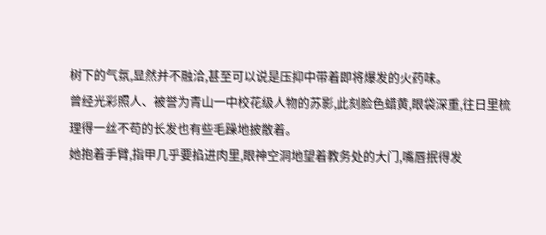树下的气氛,显然并不融洽,甚至可以说是压抑中带着即将爆发的火药味。
曾经光彩照人、被誉为青山一中校花级人物的苏影,此刻脸色蜡黄,眼袋深重,往日里梳理得一丝不苟的长发也有些毛躁地披散着。
她抱着手臂,指甲几乎要掐进肉里,眼神空洞地望着教务处的大门,嘴唇抿得发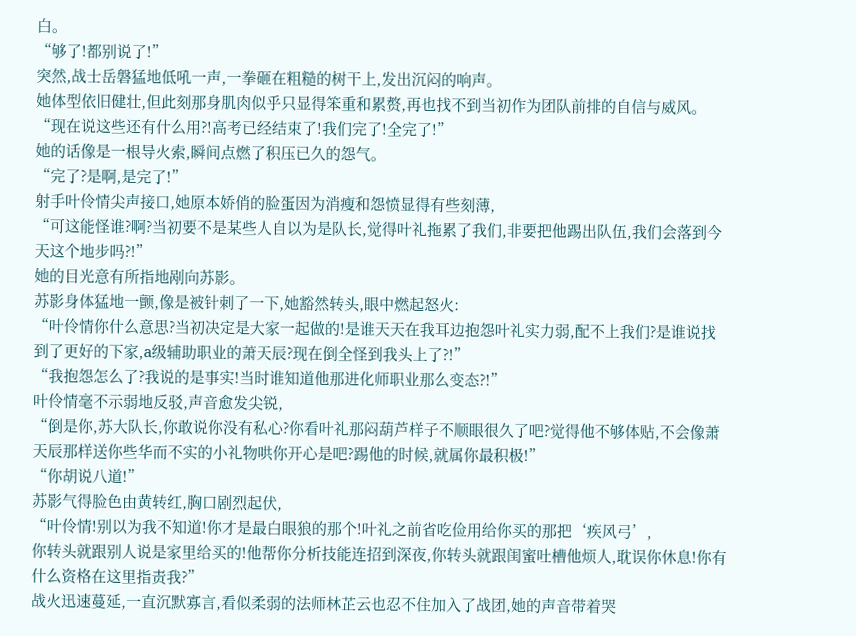白。
“够了!都别说了!”
突然,战士岳磐猛地低吼一声,一拳砸在粗糙的树干上,发出沉闷的响声。
她体型依旧健壮,但此刻那身肌肉似乎只显得笨重和累赘,再也找不到当初作为团队前排的自信与威风。
“现在说这些还有什么用?!高考已经结束了!我们完了!全完了!”
她的话像是一根导火索,瞬间点燃了积压已久的怨气。
“完了?是啊,是完了!”
射手叶伶情尖声接口,她原本娇俏的脸蛋因为消瘦和怨愤显得有些刻薄,
“可这能怪谁?啊?当初要不是某些人自以为是队长,觉得叶礼拖累了我们,非要把他踢出队伍,我们会落到今天这个地步吗?!”
她的目光意有所指地剐向苏影。
苏影身体猛地一颤,像是被针刺了一下,她豁然转头,眼中燃起怒火:
“叶伶情你什么意思?当初决定是大家一起做的!是谁天天在我耳边抱怨叶礼实力弱,配不上我们?是谁说找到了更好的下家,a级辅助职业的萧天辰?现在倒全怪到我头上了?!”
“我抱怨怎么了?我说的是事实!当时谁知道他那进化师职业那么变态?!”
叶伶情毫不示弱地反驳,声音愈发尖锐,
“倒是你,苏大队长,你敢说你没有私心?你看叶礼那闷葫芦样子不顺眼很久了吧?觉得他不够体贴,不会像萧天辰那样送你些华而不实的小礼物哄你开心是吧?踢他的时候,就属你最积极!”
“你胡说八道!”
苏影气得脸色由黄转红,胸口剧烈起伏,
“叶伶情!别以为我不知道!你才是最白眼狼的那个!叶礼之前省吃俭用给你买的那把‘疾风弓’,
你转头就跟别人说是家里给买的!他帮你分析技能连招到深夜,你转头就跟闺蜜吐槽他烦人,耽误你休息!你有什么资格在这里指责我?”
战火迅速蔓延,一直沉默寡言,看似柔弱的法师林芷云也忍不住加入了战团,她的声音带着哭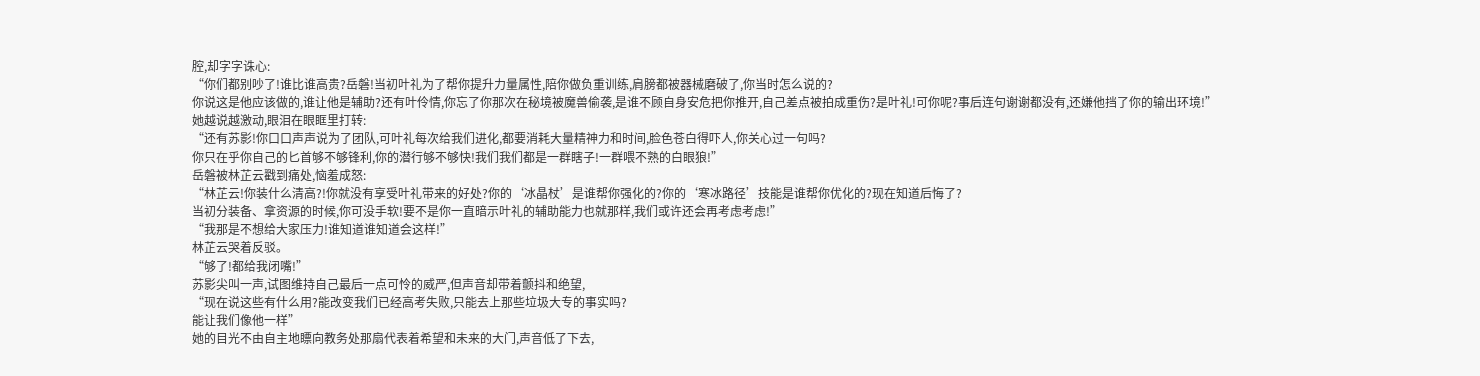腔,却字字诛心:
“你们都别吵了!谁比谁高贵?岳磐!当初叶礼为了帮你提升力量属性,陪你做负重训练,肩膀都被器械磨破了,你当时怎么说的?
你说这是他应该做的,谁让他是辅助?还有叶伶情,你忘了你那次在秘境被魔兽偷袭,是谁不顾自身安危把你推开,自己差点被拍成重伤?是叶礼!可你呢?事后连句谢谢都没有,还嫌他挡了你的输出环境!”
她越说越激动,眼泪在眼眶里打转:
“还有苏影!你口口声声说为了团队,可叶礼每次给我们进化,都要消耗大量精神力和时间,脸色苍白得吓人,你关心过一句吗?
你只在乎你自己的匕首够不够锋利,你的潜行够不够快!我们我们都是一群瞎子!一群喂不熟的白眼狼!”
岳磐被林芷云戳到痛处,恼羞成怒:
“林芷云!你装什么清高?!你就没有享受叶礼带来的好处?你的‘冰晶杖’是谁帮你强化的?你的‘寒冰路径’技能是谁帮你优化的?现在知道后悔了?
当初分装备、拿资源的时候,你可没手软!要不是你一直暗示叶礼的辅助能力也就那样,我们或许还会再考虑考虑!”
“我那是不想给大家压力!谁知道谁知道会这样!”
林芷云哭着反驳。
“够了!都给我闭嘴!”
苏影尖叫一声,试图维持自己最后一点可怜的威严,但声音却带着颤抖和绝望,
“现在说这些有什么用?能改变我们已经高考失败,只能去上那些垃圾大专的事实吗?
能让我们像他一样”
她的目光不由自主地瞟向教务处那扇代表着希望和未来的大门,声音低了下去,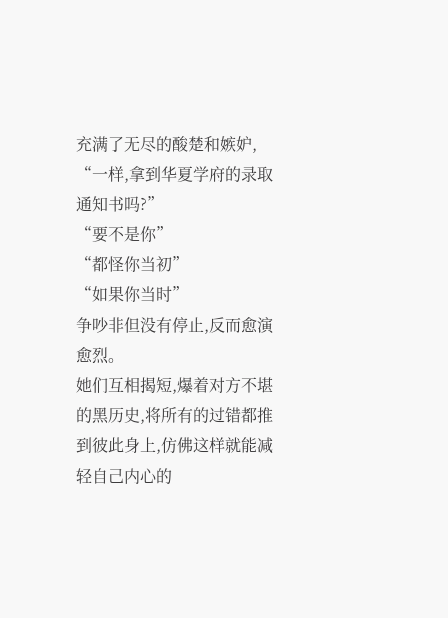充满了无尽的酸楚和嫉妒,
“一样,拿到华夏学府的录取通知书吗?”
“要不是你”
“都怪你当初”
“如果你当时”
争吵非但没有停止,反而愈演愈烈。
她们互相揭短,爆着对方不堪的黑历史,将所有的过错都推到彼此身上,仿佛这样就能减轻自己内心的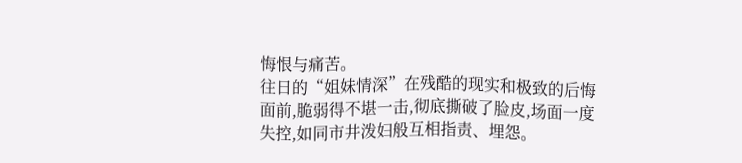悔恨与痛苦。
往日的“姐妹情深”在残酷的现实和极致的后悔面前,脆弱得不堪一击,彻底撕破了脸皮,场面一度失控,如同市井泼妇般互相指责、埋怨。